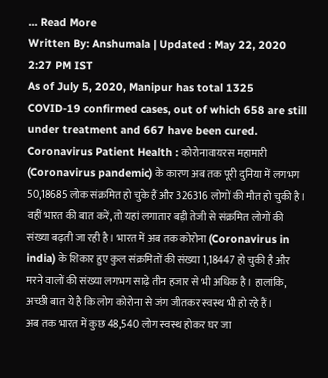... Read More
Written By: Anshumala | Updated : May 22, 2020 2:27 PM IST
As of July 5, 2020, Manipur has total 1325 COVID-19 confirmed cases, out of which 658 are still under treatment and 667 have been cured.
Coronavirus Patient Health : कोरोनावायरस महामारी (Coronavirus pandemic) के कारण अब तक पूरी दुनिया में लगभग 50,18685 लोक संक्रमित हो चुके हैं और 326316 लोगों की मौत हो चुकी है। वहीं भारत की बात करें, तो यहां लगातार बड़ी तेजी से संक्रमित लोगों की संख्या बढ़ती जा रही है। भारत में अब तक कोरोना (Coronavirus in india) के शिकार हुए कुल संक्रमितों की संख्या 1,18447 हो चुकी है और मरने वालों की संख्या लगभग साढ़े तीन हजार से भी अधिक है। हालांकि, अच्छी बात ये है कि लोग कोरोना से जंग जीतकर स्वस्थ भी हो रहे हैं।
अब तक भारत में कुछ 48,540 लोग स्वस्थ होकर घर जा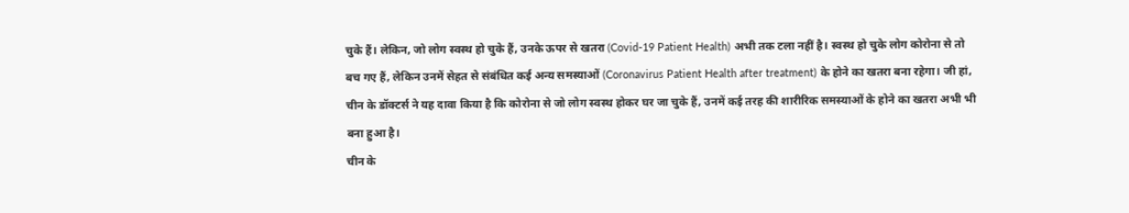चुके हैं। लेकिन, जो लोग स्वस्थ हो चुके हैं, उनके ऊपर से खतरा (Covid-19 Patient Health) अभी तक टला नहीं है। स्वस्थ हो चुके लोग कोरोना से तो बच गए हैं, लेकिन उनमें सेहत से संबंधित कई अन्य समस्याओं (Coronavirus Patient Health after treatment) के होने का खतरा बना रहेगा। जी हां, चीन के डॉक्टर्स ने यह दावा किया है कि कोरोना से जो लोग स्वस्थ होकर घर जा चुके हैं, उनमें कई तरह की शारीरिक समस्याओं के होने का खतरा अभी भी बना हुआ है।
चीन के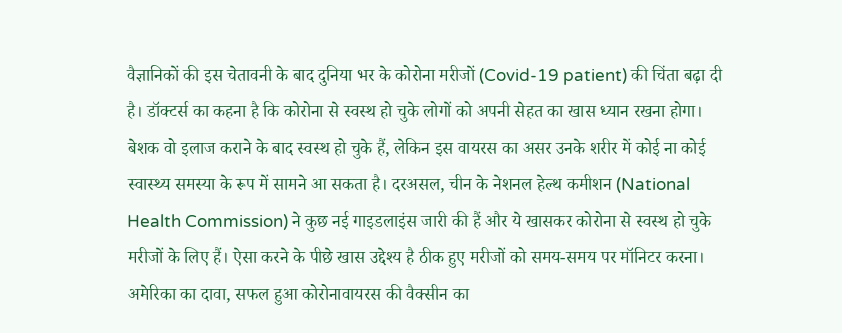वैज्ञानिकों की इस चेतावनी के बाद दुनिया भर के कोरोना मरीजों (Covid-19 patient) की चिंता बढ़ा दी है। डॉक्टर्स का कहना है कि कोरोना से स्वस्थ हो चुके लोगों को अपनी सेहत का खास ध्यान रखना होगा। बेशक वो इलाज कराने के बाद स्वस्थ हो चुके हैं, लेकिन इस वायरस का असर उनके शरीर में कोई ना कोई स्वास्थ्य समस्या के रूप में सामने आ सकता है। दरअसल, चीन के नेशनल हेल्थ कमीशन (National Health Commission) ने कुछ नई गाइडलाइंस जारी की हैं और ये खासकर कोरोना से स्वस्थ हो चुके मरीजों के लिए हैं। ऐसा करने के पीछे खास उद्देश्य है ठीक हुए मरीजों को समय-समय पर मॉनिटर करना।
अमेरिका का दावा, सफल हुआ कोरोनावायरस की वैक्सीन का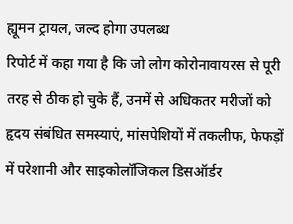ह्यूमन ट्रायल, जल्द होगा उपलब्ध
रिपोर्ट में कहा गया है कि जो लोग कोरोनावायरस से पूरी तरह से ठीक हो चुके हैं, उनमें से अधिकतर मरीजों को हृदय संबंधित समस्याएं, मांसपेशियों में तकलीफ, फेफड़ों में परेशानी और साइकोलॉजिकल डिसऑर्डर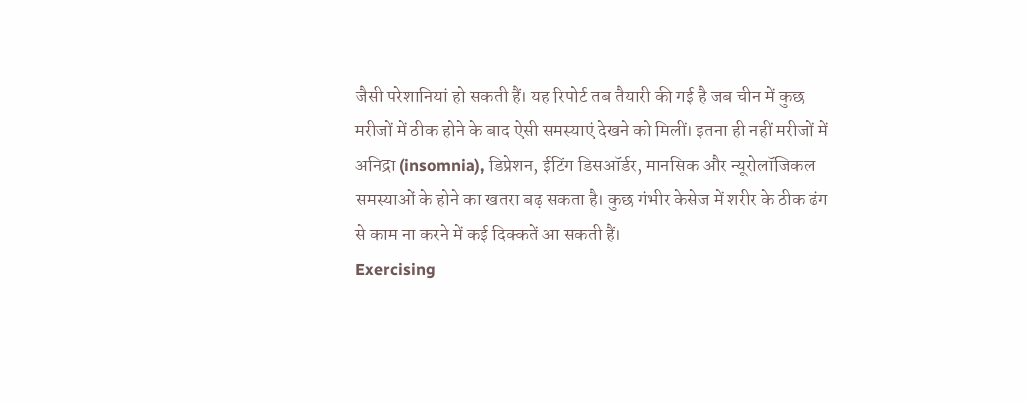जैसी परेशानियां हो सकती हैं। यह रिपोर्ट तब तैयारी की गई है जब चीन में कुछ मरीजों में ठीक होने के बाद ऐसी समस्याएं देखने को मिलीं। इतना ही नहीं मरीजों में अनिद्रा (insomnia), डिप्रेशन, ईटिंग डिसऑर्डर, मानसिक और न्यूरोलॉजिकल समस्याओं के होने का खतरा बढ़ सकता है। कुछ गंभीर केसेज में शरीर के ठीक ढंग से काम ना करने में कई दिक्कतें आ सकती हैं।
Exercising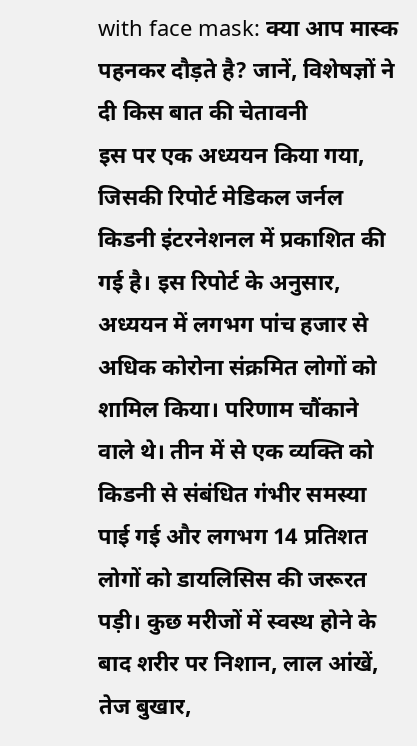with face mask: क्या आप मास्क पहनकर दौड़ते है? जानें, विशेषज्ञों ने दी किस बात की चेतावनी
इस पर एक अध्ययन किया गया, जिसकी रिपोर्ट मेडिकल जर्नल किडनी इंटरनेशनल में प्रकाशित की गई है। इस रिपोर्ट के अनुसार, अध्ययन में लगभग पांच हजार से अधिक कोरोना संक्रमित लोगों को शामिल किया। परिणाम चौंकाने वाले थे। तीन में से एक व्यक्ति को किडनी से संबंधित गंभीर समस्या पाई गई और लगभग 14 प्रतिशत लोगों को डायलिसिस की जरूरत पड़ी। कुछ मरीजों में स्वस्थ होने के बाद शरीर पर निशान, लाल आंखें, तेज बुखार,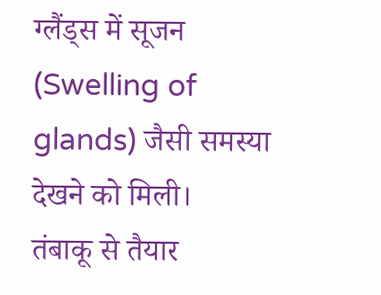ग्लैंड्स में सूजन (Swelling of glands) जैसी समस्या देखने को मिली।
तंबाकू से तैयार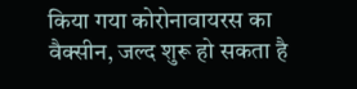किया गया कोरोनावायरस का वैक्सीन, जल्द शुरू हो सकता है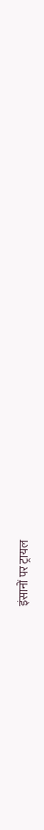इंसानों पर ट्रायल